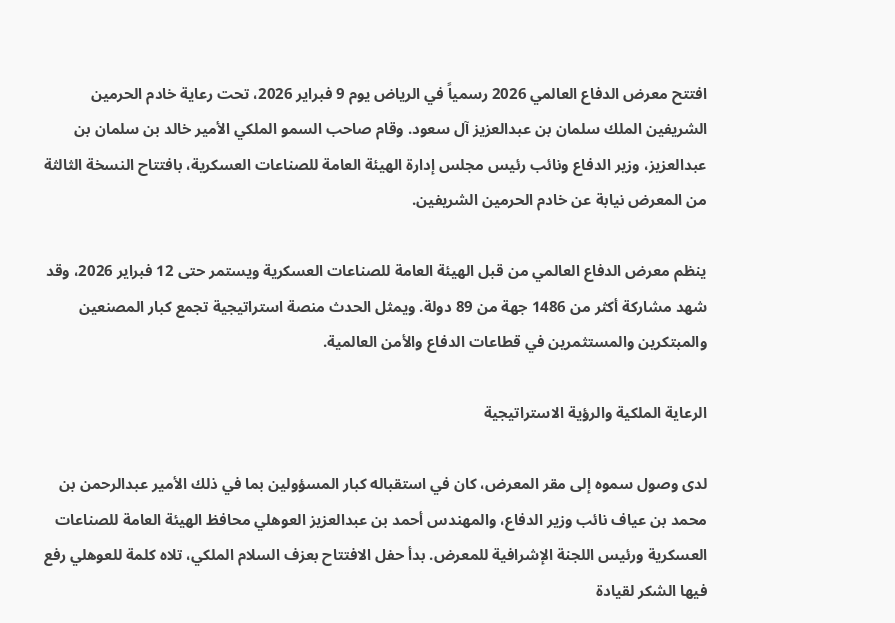افتتح معرض الدفاع العالمي 2026 رسمياً في الرياض يوم 9 فبراير 2026، تحت رعاية خادم الحرمين الشريفين الملك سلمان بن عبدالعزيز آل سعود. وقام صاحب السمو الملكي الأمير خالد بن سلمان بن عبدالعزيز، وزير الدفاع ونائب رئيس مجلس إدارة الهيئة العامة للصناعات العسكرية، بافتتاح النسخة الثالثة من المعرض نيابة عن خادم الحرمين الشريفين.

ينظم معرض الدفاع العالمي من قبل الهيئة العامة للصناعات العسكرية ويستمر حتى 12 فبراير 2026، وقد شهد مشاركة أكثر من 1486 جهة من 89 دولة. ويمثل الحدث منصة استراتيجية تجمع كبار المصنعين والمبتكرين والمستثمرين في قطاعات الدفاع والأمن العالمية.

الرعاية الملكية والرؤية الاستراتيجية

لدى وصول سموه إلى مقر المعرض، كان في استقباله كبار المسؤولين بما في ذلك الأمير عبدالرحمن بن محمد بن عياف نائب وزير الدفاع، والمهندس أحمد بن عبدالعزيز العوهلي محافظ الهيئة العامة للصناعات العسكرية ورئيس اللجنة الإشرافية للمعرض. بدأ حفل الافتتاح بعزف السلام الملكي، تلاه كلمة للعوهلي رفع فيها الشكر لقيادة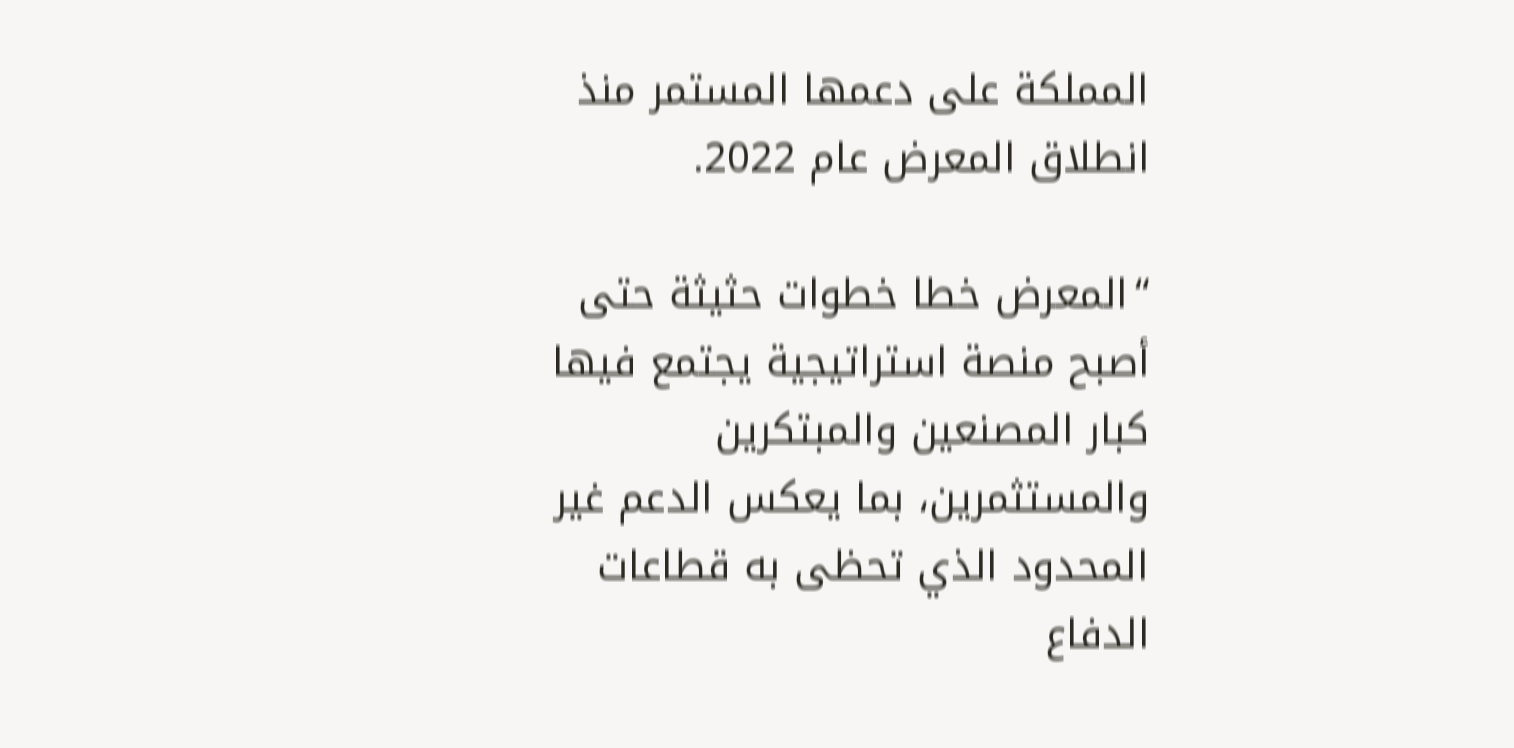المملكة على دعمها المستمر منذ انطلاق المعرض عام 2022.

“المعرض خطا خطوات حثيثة حتى أصبح منصة استراتيجية يجتمع فيها كبار المصنعين والمبتكرين والمستثمرين، بما يعكس الدعم غير المحدود الذي تحظى به قطاعات الدفاع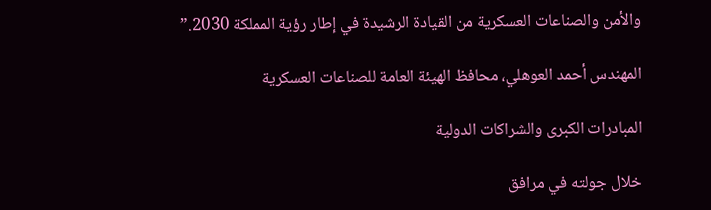والأمن والصناعات العسكرية من القيادة الرشيدة في إطار رؤية المملكة 2030.”

المهندس أحمد العوهلي، محافظ الهيئة العامة للصناعات العسكرية

المبادرات الكبرى والشراكات الدولية

خلال جولته في مرافق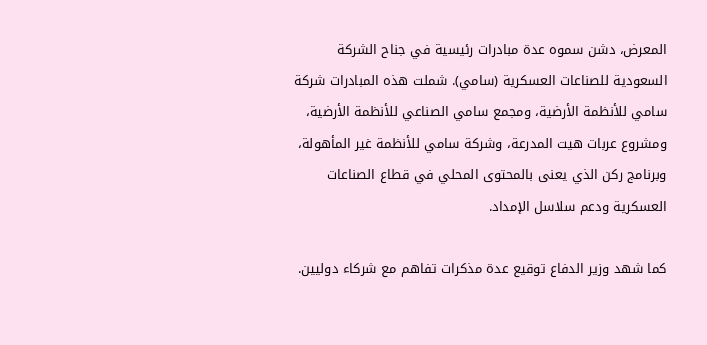المعرض، دشن سموه عدة مبادرات رئيسية في جناح الشركة السعودية للصناعات العسكرية (سامي). شملت هذه المبادرات شركة سامي للأنظمة الأرضية، ومجمع سامي الصناعي للأنظمة الأرضية، ومشروع عربات هيت المدرعة، وشركة سامي للأنظمة غير المأهولة، وبرنامج ركن الذي يعنى بالمحتوى المحلي في قطاع الصناعات العسكرية ودعم سلاسل الإمداد.

كما شهد وزير الدفاع توقيع عدة مذكرات تفاهم مع شركاء دوليين.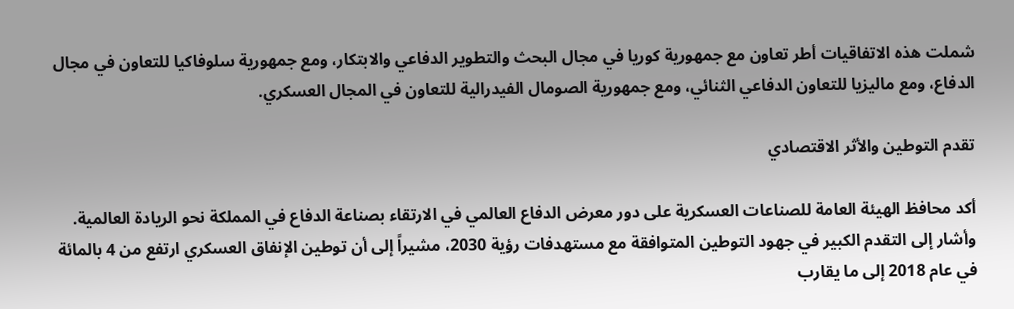شملت هذه الاتفاقيات أطر تعاون مع جمهورية كوريا في مجال البحث والتطوير الدفاعي والابتكار، ومع جمهورية سلوفاكيا للتعاون في مجال الدفاع، ومع ماليزيا للتعاون الدفاعي الثنائي، ومع جمهورية الصومال الفيدرالية للتعاون في المجال العسكري.

تقدم التوطين والأثر الاقتصادي

أكد محافظ الهيئة العامة للصناعات العسكرية على دور معرض الدفاع العالمي في الارتقاء بصناعة الدفاع في المملكة نحو الريادة العالمية. وأشار إلى التقدم الكبير في جهود التوطين المتوافقة مع مستهدفات رؤية 2030، مشيراً إلى أن توطين الإنفاق العسكري ارتفع من 4 بالمائة في عام 2018 إلى ما يقارب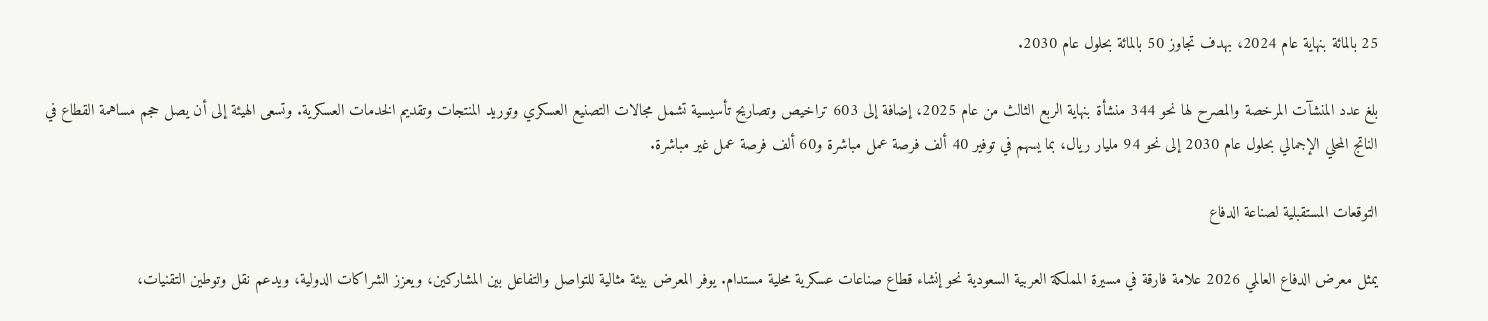25 بالمائة بنهاية عام 2024، بهدف تجاوز 50 بالمائة بحلول عام 2030.

بلغ عدد المنشآت المرخصة والمصرح لها نحو 344 منشأة بنهاية الربع الثالث من عام 2025، إضافة إلى 603 تراخيص وتصاريح تأسيسية تشمل مجالات التصنيع العسكري وتوريد المنتجات وتقديم الخدمات العسكرية. وتسعى الهيئة إلى أن يصل حجم مساهمة القطاع في الناتج المحلي الإجمالي بحلول عام 2030 إلى نحو 94 مليار ريال، بما يسهم في توفير 40 ألف فرصة عمل مباشرة و60 ألف فرصة عمل غير مباشرة.

التوقعات المستقبلية لصناعة الدفاع

يمثل معرض الدفاع العالمي 2026 علامة فارقة في مسيرة المملكة العربية السعودية نحو إنشاء قطاع صناعات عسكرية محلية مستدام. يوفر المعرض بيئة مثالية للتواصل والتفاعل بين المشاركين، ويعزز الشراكات الدولية، ويدعم نقل وتوطين التقنيات،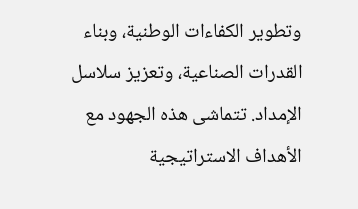وتطوير الكفاءات الوطنية، وبناء القدرات الصناعية، وتعزيز سلاسل الإمداد. تتماشى هذه الجهود مع الأهداف الاستراتيجية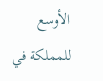الأوسع للمملكة في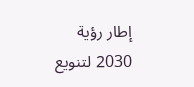إطار رؤية 2030 لتنويع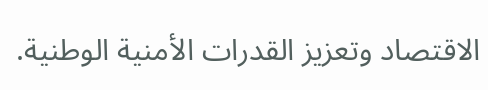الاقتصاد وتعزيز القدرات الأمنية الوطنية.